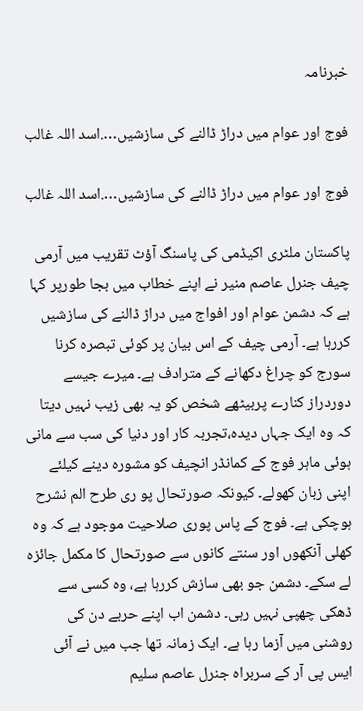خبرنامہ

فوج اور عوام میں دراڑ ڈالنے کی سازشیں….اسد اللہ غالب

فوج اور عوام میں دراڑ ڈالنے کی سازشیں….اسد اللہ غالب

پاکستان ملٹری اکیڈمی کی پاسنگ آؤٹ تقریب میں آرمی چیف جنرل عاصم منیر نے اپنے خطاب میں بجا طورپر کہا ہے کہ دشمن عوام اور افواج میں دراڑ ڈالنے کی سازشیں کررہا ہے۔ آرمی چیف کے اس بیان پر کوئی تبصرہ کرنا سورج کو چراغ دکھانے کے مترادف ہے۔ میرے جیسے دوردراز کنارے پربیٹھے شخص کو یہ بھی زیب نہیں دیتا کہ وہ ایک جہاں دیدہ،تجربہ کار اور دنیا کی سب سے مانی ہوئی ماہر فوج کے کمانڈر انچیف کو مشورہ دینے کیلئے اپنی زبان کھولے۔ کیونکہ صورتحال پو ری طرح الم نشرح ہوچکی ہے۔ فوج کے پاس پوری صلاحیت موجود ہے کہ وہ کھلی آنکھوں اور سنتے کانوں سے صورتحال کا مکمل جائزہ لے سکے۔ دشمن جو بھی سازش کررہا ہے، وہ کسی سے ڈھکی چھپی نہیں رہی۔ دشمن اب اپنے حربے دن کی روشنی میں آزما رہا ہے۔ ایک زمانہ تھا جب میں نے آئی ایس پی آر کے سربراہ جنرل عاصم سلیم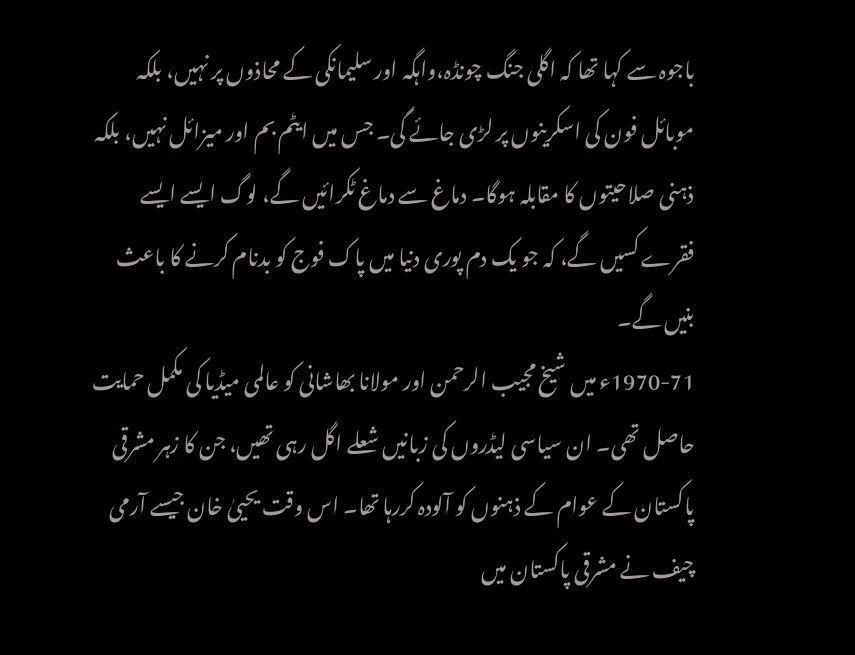باجوہ سے کہا تھا کہ اگلی جنگ چونڈہ،واہگہ اور سلیمانکی کے محاذوں پر نہیں، بلکہ موبائل فون کی اسکرینوں پر لڑی جائے گی۔ جس میں ایٹم بم اور میزائل نہیں، بلکہ ذہنی صلاحیتوں کا مقابلہ ہوگا۔ دماغ سے دماغ ٹکرائیں گے، لوگ ایسے ایسے فقرے کسیں گے، کہ جو یک دم پوری دنیا میں پاک فوج کو بدنام کرنے کا باعث بنیں گے۔
1970-71ء میں شیخ مجیب الرحمن اور مولانا بھاشانی کو عالمی میڈیا کی مکمل حمایت حاصل تھی۔ ان سیاسی لیڈروں کی زبانیں شعلے اگل رہی تھیں، جن کا زہر مشرقی پاکستان کے عوام کے ذہنوں کو آلودہ کررہا تھا۔ اس وقت یحییٰ خان جیسے آرمی چیف نے مشرقی پاکستان میں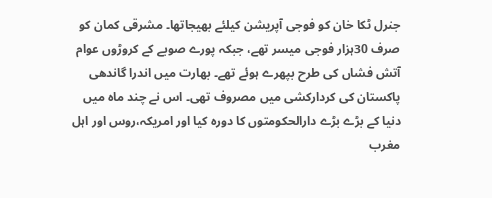جنرل ٹکا خان کو فوجی آپریشن کیلئے بھیجاتھا۔ مشرقی کمان کو صرف 30ہزار فوجی میسر تھے، جبکہ پورے صوبے کے کروڑوں عوام آتش فشاں کی طرح بپھرے ہوئے تھے۔ بھارت میں اندرا گاندھی پاکستان کی کردارکشی میں مصروف تھی۔ اس نے چند ماہ میں دنیا کے بڑے بڑے دارالحکومتوں کا دورہ کیا اور امریکہ،روس اور اہل مغرب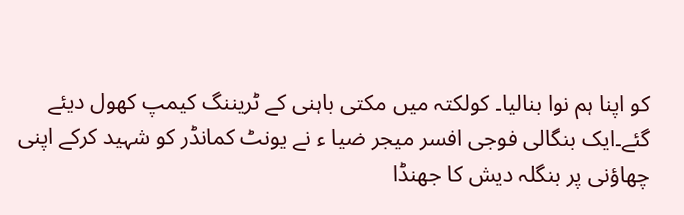کو اپنا ہم نوا بنالیا۔ کولکتہ میں مکتی باہنی کے ٹریننگ کیمپ کھول دیئے گئے۔ایک بنگالی فوجی افسر میجر ضیا ء نے یونٹ کمانڈر کو شہید کرکے اپنی چھاؤنی پر بنگلہ دیش کا جھنڈا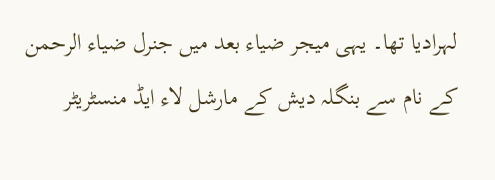لہرادیا تھا۔ یہی میجر ضیاء بعد میں جنرل ضیاء الرحمن کے نام سے بنگلہ دیش کے مارشل لاء ایڈ منسٹریٹر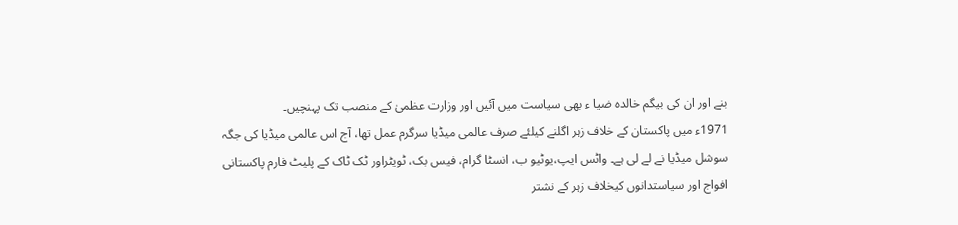بنے اور ان کی بیگم خالدہ ضیا ء بھی سیاست میں آئیں اور وزارت عظمیٰ کے منصب تک پہنچیں۔
1971ء میں پاکستان کے خلاف زہر اگلنے کیلئے صرف عالمی میڈیا سرگرم عمل تھا، آج اس عالمی میڈیا کی جگہ سوشل میڈیا نے لے لی ہے۔ واٹس ایپ،یوٹیو ب، انسٹا گرام، فیس بک، ٹویٹراور ٹک ٹاک کے پلیٹ فارم پاکستانی افواج اور سیاستدانوں کیخلاف زہر کے نشتر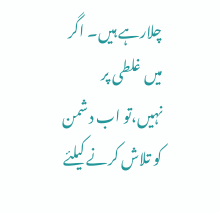چلارہے ہیں۔ اگر میں غلطی پر نہیں،تو اب دشمن کو تلاش کرنے کیلئے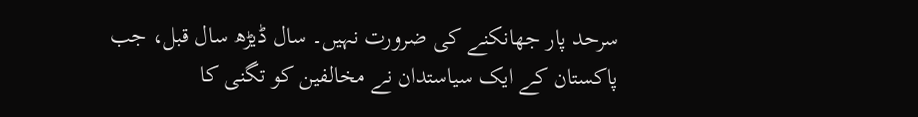سرحد پار جھانکنے کی ضرورت نہیں۔ سال ڈیڑھ سال قبل، جب پاکستان کے ایک سیاستدان نے مخالفین کو تگنی کا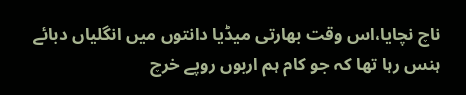ناچ نچایا،اس وقت بھارتی میڈیا دانتوں میں انگلیاں دبائے ہنس رہا تھا کہ جو کام ہم اربوں روپے خرچ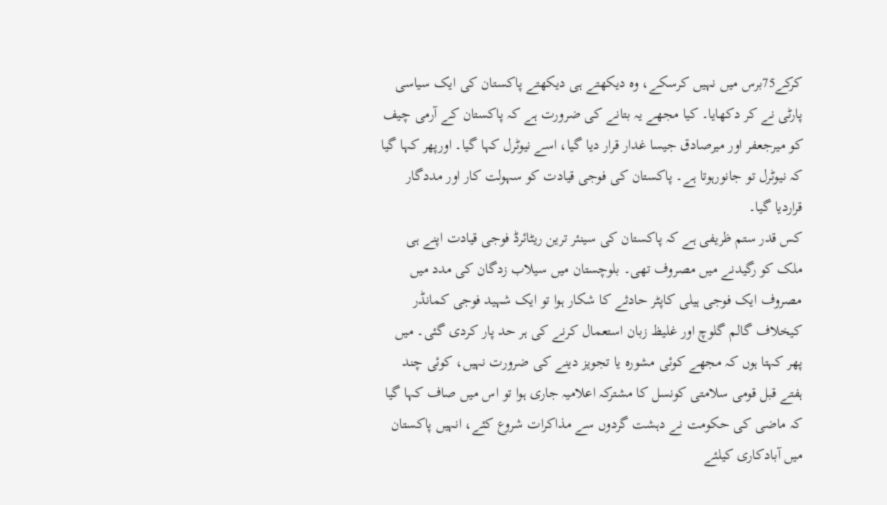کرکے75برس میں نہیں کرسکے، وہ دیکھتے ہی دیکھتے پاکستان کی ایک سیاسی پارٹی نے کر دکھایا۔ کیا مجھے یہ بتانے کی ضرورت ہے کہ پاکستان کے آرمی چیف کو میرجعفر اور میرصادق جیسا غدار قرار دیا گیا، اسے نیوٹرل کہا گیا۔ اورپھر کہا گیا کہ نیوٹرل تو جانورہوتا ہے۔ پاکستان کی فوجی قیادت کو سہولت کار اور مددگار قراردیا گیا۔
کس قدر ستم ظریفی ہے کہ پاکستان کی سینئر ترین ریٹائرڈ فوجی قیادت اپنے ہی ملک کو رگیدنے میں مصروف تھی۔ بلوچستان میں سیلاب زدگان کی مدد میں مصروف ایک فوجی ہیلی کاپٹر حادثے کا شکار ہوا تو ایک شہید فوجی کمانڈر کیخلاف گالم گلوچ اور غلیظ زبان استعمال کرنے کی ہر حد پار کردی گئی۔ میں پھر کہتا ہوں کہ مجھے کوئی مشورہ یا تجویز دینے کی ضرورت نہیں، کوئی چند ہفتے قبل قومی سلامتی کونسل کا مشترکہ اعلامیہ جاری ہوا تو اس میں صاف کہا گیا کہ ماضی کی حکومت نے دہشت گردوں سے مذاکرات شروع کئے، انہیں پاکستان میں آبادکاری کیلئے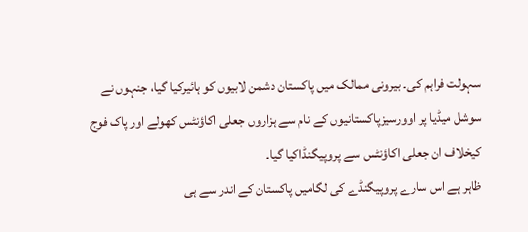سہولت فراہم کی۔ بیرونی ممالک میں پاکستان دشمن لابیوں کو ہائیرکیا گیا، جنہوں نے سوشل میڈیا پر اوورسیزپاکستانیوں کے نام سے ہزاروں جعلی اکاؤنٹس کھولے اور پاک فوج کیخلاف ان جعلی اکاؤنٹس سے پروپیگنڈاکیا گیا۔
ظاہر ہے اس سارے پروپیگنڈے کی لگامیں پاکستان کے اندر سے ہی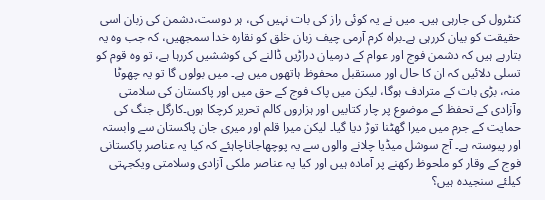کنٹرول کی جارہی ہیں۔ میں نے یہ کوئی راز کی بات نہیں کی، ہر دوست،دشمن کی زبان اسی حقیقت کو بیان کررہی ہے۔براہ کرم آرمی چیف زبان خلق کو نقارہ خدا سمجھیں، کہ جب وہ یہ بتارہے ہیں کہ دشمن فوج اور عوام کے درمیان دراڑیں ڈالنے کی کوششیں کررہا ہے، تو وہ قوم کو تسلی دلائیں کہ ان کا حال اور مستقبل محفوظ ہاتھوں میں ہے۔ میں بولوں گا تو یہ چھوٹا منہ، بڑی بات کے مترادف ہوگا، لیکن میں پاک فوج کے حق میں اور پاکستان کی سلامتی وآزادی کے تحفظ کے موضوع پر چار کتابیں اور ہزاروں کالم تحریر کرچکا ہوں۔کارگل جنگ کی حمایت کے جرم میں میرا گھٹنا توڑ دیا گیا۔ لیکن میرا قلم اور میری جان پاکستان سے وابستہ اور پیوستہ ہے۔ آج سوشل میڈیا چلانے والوں سے یہ پوچھاجاناچاہئے کہ کیا یہ عناصر پاکستانی فوج کے وقار کو ملحوظ رکھنے پر آمادہ ہیں اور کیا یہ عناصر ملکی آزادی وسلامتی ویکجہتی کیلئے سنجیدہ ہیں؟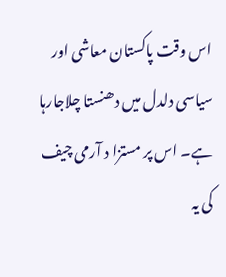اس وقت پاکستان معاشی اور سیاسی دلدل میں دھنستا چلاجارہا ہے۔ اس پر مستزا د آرمی چیف کی یہ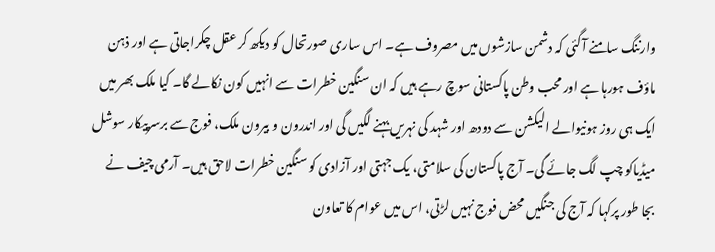وارننگ سامنے آگئی کہ دشمن سازشوں میں مصروف ہے۔ اس ساری صورتحال کو دیکھ کر عقل چکراجاتی ہے اور ذہن ماؤف ہورہا ہے اور محب وطن پاکستانی سوچ رہے ہیں کہ ان سنگین خطرات سے انہیں کون نکالے گا۔ کیا ملک بھر میں ایک ہی روز ہونیوالے الیکشن سے دودھ اور شہد کی نہریں بہنے لگیں گی اور اندرون و بیرون ملک، فوج سے برسرپیکار سوشل میڈیاکو چپ لگ جائے گی۔ آج پاکستان کی سلامتی، یک جہتی اور آزادی کو سنگین خطرات لاحق ہیں۔ آرمی چیف نے بجا طور پرکہا کہ آج کی جنگیں محض فوج نہیں لڑتی، اس میں عوام کا تعاون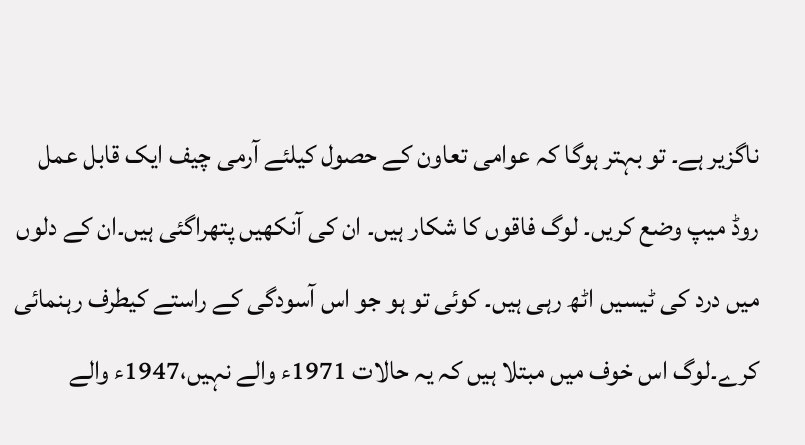ناگزیر ہے۔ تو بہتر ہوگا کہ عوامی تعاون کے حصول کیلئے آرمی چیف ایک قابل عمل روڈ میپ وضع کریں۔ لوگ فاقوں کا شکار ہیں۔ ان کی آنکھیں پتھراگئی ہیں۔ان کے دلوں میں درد کی ٹیسیں اٹھ رہی ہیں۔ کوئی تو ہو جو اس آسودگی کے راستے کیطرف رہنمائی کرے۔لوگ اس خوف میں مبتلا ہیں کہ یہ حالات 1971ء والے نہیں،1947ء والے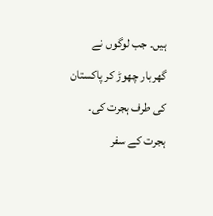ہیں۔ جب لوگوں نے گھربار چھوڑ کر پاکستان کی طرف ہجرت کی۔ ہجرت کے سفر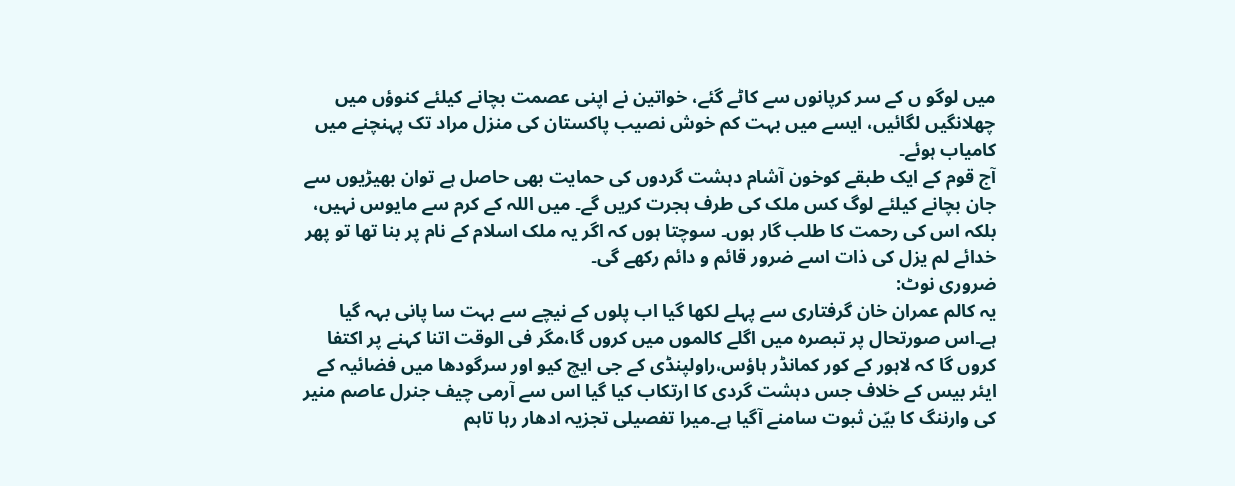میں لوگو ں کے سر کرپانوں سے کاٹے گئے، خواتین نے اپنی عصمت بچانے کیلئے کنوؤں میں چھلانگیں لگائیں، ایسے میں بہت کم خوش نصیب پاکستان کی منزل مراد تک پہنچنے میں کامیاب ہوئے۔
آج قوم کے ایک طبقے کوخون آشام دہشت گردوں کی حمایت بھی حاصل ہے توان بھیڑیوں سے جان بچانے کیلئے لوگ کس ملک کی طرف ہجرت کریں گے۔ میں اللہ کے کرم سے مایوس نہیں، بلکہ اس کی رحمت کا طلب گار ہوں۔ سوچتا ہوں کہ اگر یہ ملک اسلام کے نام پر بنا تھا تو پھر خدائے لم یزل کی ذات اسے ضرور قائم و دائم رکھے گی۔
ضروری نوٹ:
یہ کالم عمران خان گرفتاری سے پہلے لکھا گیا اب پلوں کے نیچے سے بہت سا پانی بہہ گیا ہے۔اس صورتحال پر تبصرہ میں اگلے کالموں میں کروں گا،مگر فی الوقت اتنا کہنے پر اکتفا کروں گا کہ لاہور کے کور کمانڈر ہاؤس،راولپنڈی کے جی ایچ کیو اور سرگودھا میں فضائیہ کے ایئر بیس کے خلاف جس دہشت گردی کا ارتکاب کیا گیا اس سے آرمی چیف جنرل عاصم منیر کی وارننگ کا بیّن ثبوت سامنے آگیا ہے۔میرا تفصیلی تجزیہ ادھار رہا تاہم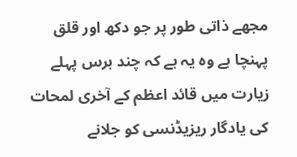مجھے ذاتی طور پر جو دکھ اور قلق پہنچا ہے وہ یہ ہے کہ چند برس پہلے زیارت میں قائد اعظم کے آخری لمحات کی یادگار ریزیڈنسی کو جلانے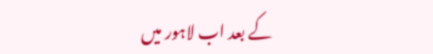کے بعد اب لاہور میں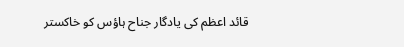قائد اعظم کی یادگار جناح ہاؤس کو خاکستر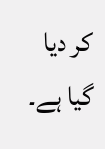کر دیا گیا ہے۔